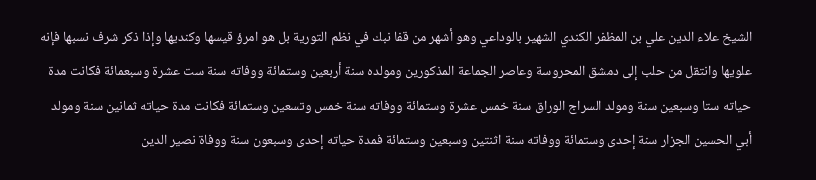الشيخ علاء الدين علي بن المظفر الكندي الشهير بالوداعي وهو أشهر من قفا نبك في نظم التورية بل هو امرؤ قيسها وكنديها وإذا ذكر شرف نسبها فإنه علويها وانتقل من حلب إلى دمشق المحروسة وعاصر الجماعة المذكورين ومولده سنة أربعين وستمائة ووفاته سنة ست عشرة وسبعمائة فكانت مدة حياته ستا وسبعين سنة ومولد السراج الوراق سنة خمس عشرة وستمائة ووفاته سنة خمس وتسعين وستمائة فكانت مدة حياته ثمانين سنة ومولد أبي الحسين الجزار سنة إحدى وستمائة ووفاته سنة اثنتين وسبعين وستمائة فمدة حياته إحدى وسبعون سنة ووفاة نصير الدين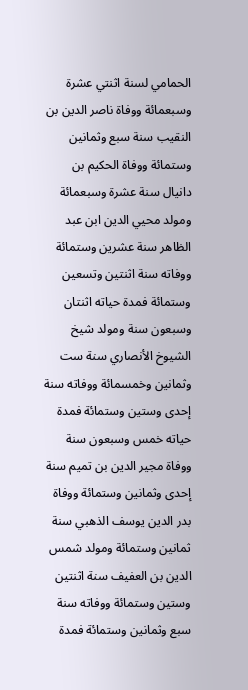الحمامي لسنة اثنتي عشرة وسبعمائة ووفاة ناصر الدين بن النقيب سنة سبع وثمانين وستمائة ووفاة الحكيم بن دانيال سنة عشرة وسبعمائة ومولد محيي الدين ابن عبد الظاهر سنة عشرين وستمائة ووفاته سنة اثنتين وتسعين وستمائة فمدة حياته اثنتان وسبعون سنة ومولد شيخ الشيوخ الأنصاري سنة ست وثمانين وخمسمائة ووفاته سنة إحدى وستين وستمائة فمدة حياته خمس وسبعون سنة ووفاة مجير الدين بن تميم سنة إحدى وثمانين وستمائة ووفاة بدر الدين يوسف الذهبي سنة ثمانين وستمائة ومولد شمس الدين بن العفيف سنة اثنتين وستين وستمائة ووفاته سنة سبع وثمانين وستمائة فمدة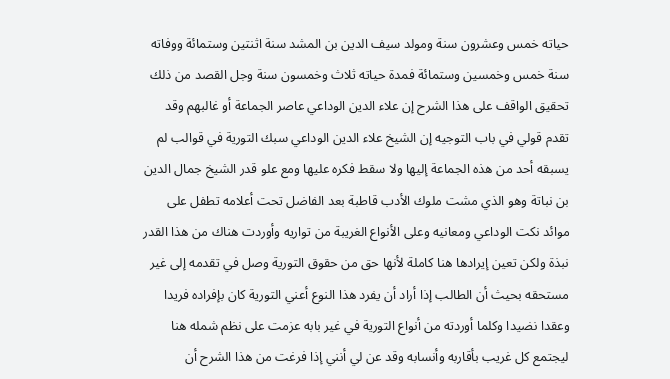حياته خمس وعشرون سنة ومولد سيف الدين بن المشد سنة اثنتين وستمائة ووفاته سنة خمس وخمسين وستمائة فمدة حياته ثلاث وخمسون سنة وجل القصد من ذلك تحقيق الواقف على هذا الشرح إن علاء الدين الوداعي عاصر الجماعة أو غالبهم وقد تقدم قولي في باب التوجيه إن الشيخ علاء الدين الوداعي سبك التورية في قوالب لم يسبقه أحد من هذه الجماعة إليها ولا سقط فكره عليها ومع علو قدر الشيخ جمال الدين بن نباتة وهو الذي مشت ملوك الأدب قاطبة بعد الفاضل تحت أعلامه تطفل على موائد نكت الوداعي ومعانيه وعلى الأنواع الغريبة من تواريه وأوردت هناك من هذا القدر نبذة ولكن تعين إيرادها هنا كاملة لأنها حق من حقوق التورية وصل في تقدمه إلى غير مستحقه بحيث أن الطالب إذا أراد أن يفرد هذا النوع أعني التورية كان بإفراده فريدا وعقدا نضيدا وكلما أوردته من أنواع التورية في غير بابه عزمت على نظم شمله هنا ليجتمع كل غريب بأقاربه وأنسابه وقد عن لي أنني إذا فرغت من هذا الشرح أن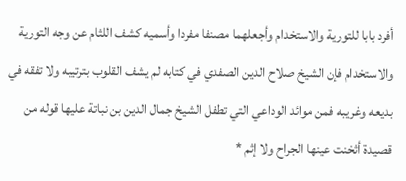أفرد بابا للتورية والاستخدام وأجعلهما مصنفا مفردا وأسميه كشف اللثام عن وجه التورية والاستخدام فإن الشيخ صلاح الدين الصفدي في كتابه لم يشف القلوب بترتيبه ولا تفقه في بديعه وغريبه فمن موائد الوداعي التي تطفل الشيخ جمال الدين بن نباتة عليها قوله من قصيدة أثخنت عينها الجراح ولا إثم *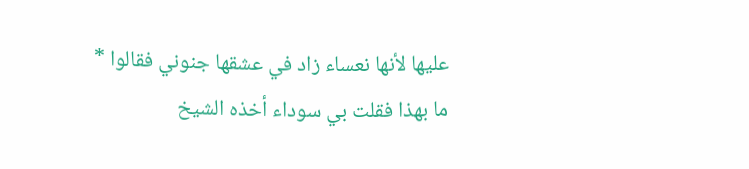عليها لأنها نعساء زاد في عشقها جنوني فقالوا * ما بهذا فقلت بي سوداء أخذه الشيخ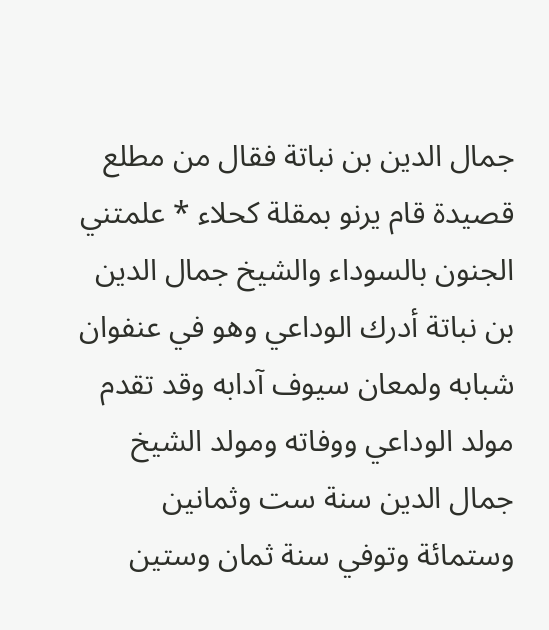جمال الدين بن نباتة فقال من مطلع قصيدة قام يرنو بمقلة كحلاء * علمتني الجنون بالسوداء والشيخ جمال الدين بن نباتة أدرك الوداعي وهو في عنفوان شبابه ولمعان سيوف آدابه وقد تقدم مولد الوداعي ووفاته ومولد الشيخ جمال الدين سنة ست وثمانين وستمائة وتوفي سنة ثمان وستين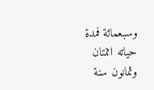وسبعمائة فمدة حياته اثنتان وثمانون سنة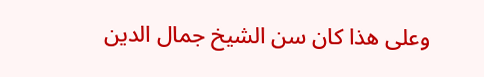وعلى هذا كان سن الشيخ جمال الدين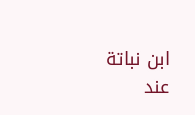ابن نباتة عند